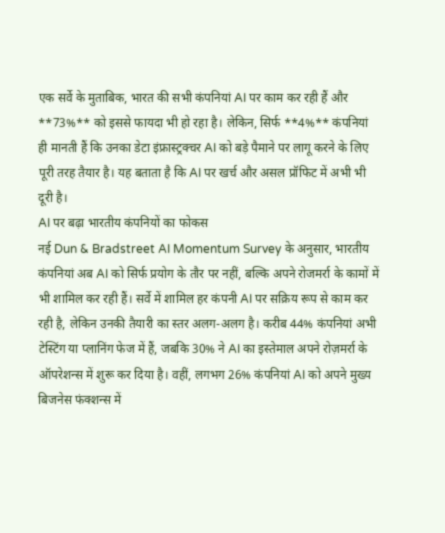एक सर्वे के मुताबिक, भारत की सभी कंपनियां AI पर काम कर रही हैं और **73%** को इससे फायदा भी हो रहा है। लेकिन, सिर्फ **4%** कंपनियां ही मानती हैं कि उनका डेटा इंफ्रास्ट्रक्चर AI को बड़े पैमाने पर लागू करने के लिए पूरी तरह तैयार है। यह बताता है कि AI पर खर्च और असल प्रॉफिट में अभी भी दूरी है।
AI पर बढ़ा भारतीय कंपनियों का फोकस
नई Dun & Bradstreet AI Momentum Survey के अनुसार, भारतीय कंपनियां अब AI को सिर्फ प्रयोग के तौर पर नहीं, बल्कि अपने रोजमर्रा के कामों में भी शामिल कर रही हैं। सर्वे में शामिल हर कंपनी AI पर सक्रिय रूप से काम कर रही है, लेकिन उनकी तैयारी का स्तर अलग-अलग है। करीब 44% कंपनियां अभी टेस्टिंग या प्लानिंग फेज में हैं, जबकि 30% ने AI का इस्तेमाल अपने रोज़मर्रा के ऑपरेशन्स में शुरू कर दिया है। वहीं, लगभग 26% कंपनियां AI को अपने मुख्य बिजनेस फंक्शन्स में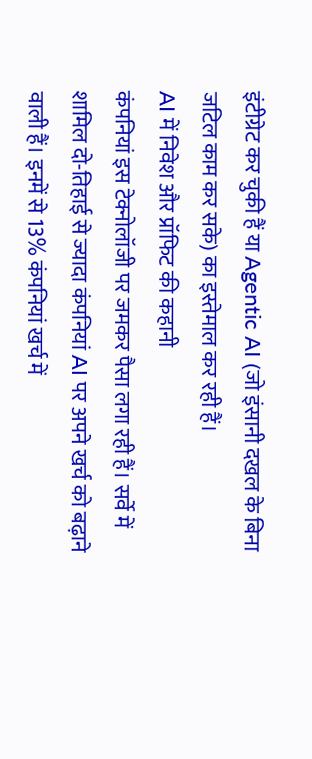इंटीग्रेट कर चुकी हैं या Agentic AI (जो इंसानी दखल के बिना जटिल काम कर सके) का इस्तेमाल कर रही हैं।
AI में निवेश और प्रॉफिट की कहानी
कंपनियां इस टेक्नोलॉजी पर जमकर पैसा लगा रही हैं। सर्वे में शामिल दो-तिहाई से ज्यादा कंपनियां AI पर अपने खर्च को बढ़ाने वाली हैं। इनमें से 13% कंपनियां खर्च में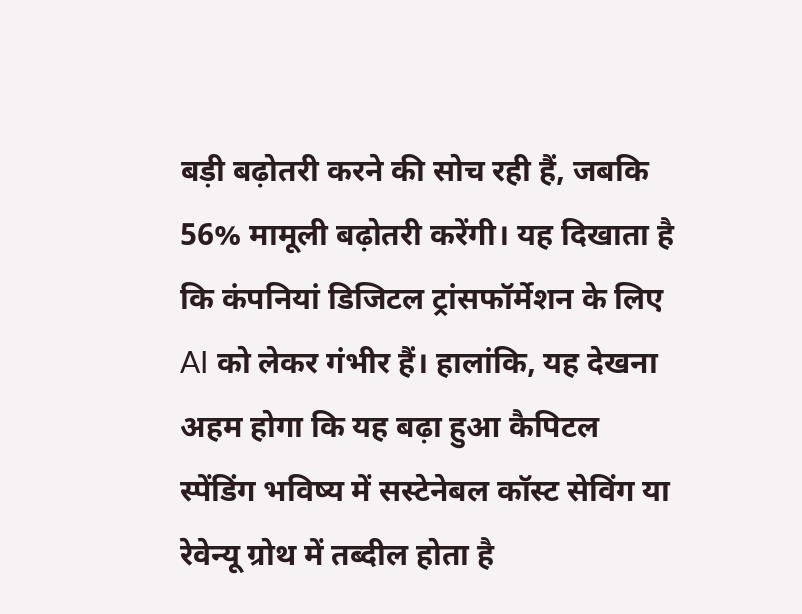बड़ी बढ़ोतरी करने की सोच रही हैं, जबकि 56% मामूली बढ़ोतरी करेंगी। यह दिखाता है कि कंपनियां डिजिटल ट्रांसफॉर्मेशन के लिए AI को लेकर गंभीर हैं। हालांकि, यह देखना अहम होगा कि यह बढ़ा हुआ कैपिटल स्पेंडिंग भविष्य में सस्टेनेबल कॉस्ट सेविंग या रेवेन्यू ग्रोथ में तब्दील होता है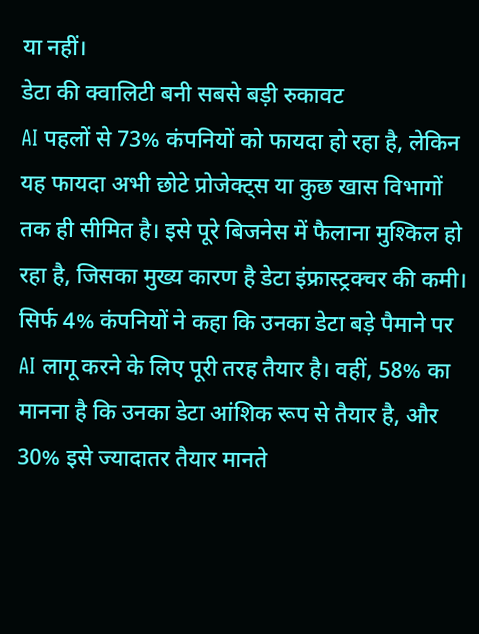या नहीं।
डेटा की क्वालिटी बनी सबसे बड़ी रुकावट
AI पहलों से 73% कंपनियों को फायदा हो रहा है, लेकिन यह फायदा अभी छोटे प्रोजेक्ट्स या कुछ खास विभागों तक ही सीमित है। इसे पूरे बिजनेस में फैलाना मुश्किल हो रहा है, जिसका मुख्य कारण है डेटा इंफ्रास्ट्रक्चर की कमी। सिर्फ 4% कंपनियों ने कहा कि उनका डेटा बड़े पैमाने पर AI लागू करने के लिए पूरी तरह तैयार है। वहीं, 58% का मानना है कि उनका डेटा आंशिक रूप से तैयार है, और 30% इसे ज्यादातर तैयार मानते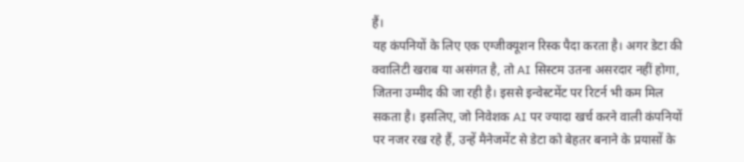हैं।
यह कंपनियों के लिए एक एग्जीक्यूशन रिस्क पैदा करता है। अगर डेटा की क्वालिटी खराब या असंगत है, तो AI सिस्टम उतना असरदार नहीं होगा, जितना उम्मीद की जा रही है। इससे इन्वेस्टमेंट पर रिटर्न भी कम मिल सकता है। इसलिए, जो निवेशक AI पर ज्यादा खर्च करने वाली कंपनियों पर नजर रख रहे हैं, उन्हें मैनेजमेंट से डेटा को बेहतर बनाने के प्रयासों के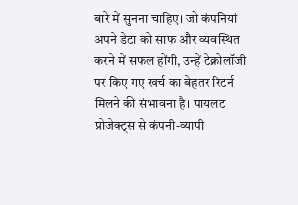बारे में सुनना चाहिए। जो कंपनियां अपने डेटा को साफ और व्यवस्थित करने में सफल होंगी, उन्हें टेक्नोलॉजी पर किए गए खर्च का बेहतर रिटर्न मिलने की संभावना है। पायलट प्रोजेक्ट्स से कंपनी-व्यापी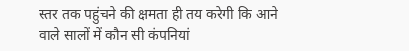स्तर तक पहुंचने की क्षमता ही तय करेगी कि आने वाले सालों में कौन सी कंपनियां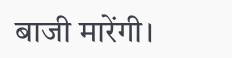बाजी मारेंगी।